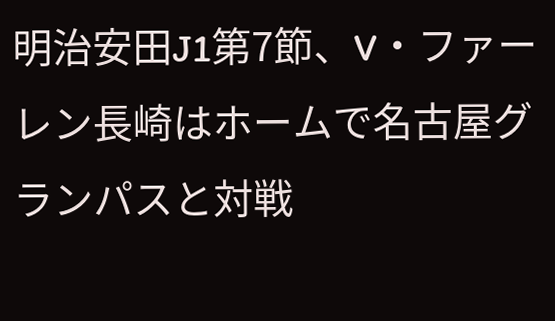明治安田J1第7節、V・ファーレン長崎はホームで名古屋グランパスと対戦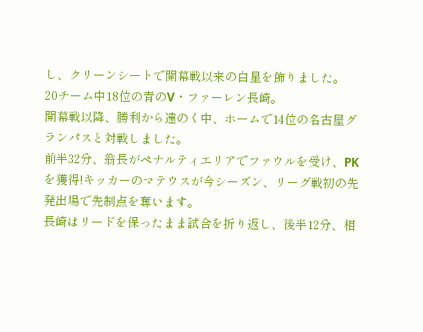し、クリーンシートで開幕戦以来の白星を飾りました。
20チーム中18位の青のV・ファーレン長崎。
開幕戦以降、勝利から遠のく中、ホームで14位の名古屋グランパスと対戦しました。
前半32分、翁長がペナルティエリアでファウルを受け、PKを獲得!キッカーのマテウスが今シーズン、リーグ戦初の先発出場で先制点を奪います。
長崎はリードを保ったまま試合を折り返し、後半12分、相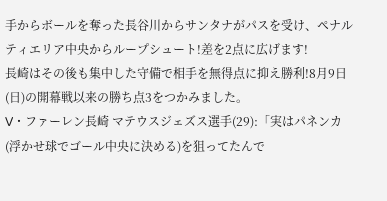手からボールを奪った長谷川からサンタナがパスを受け、ペナルティエリア中央からループシュート!差を2点に広げます!
長崎はその後も集中した守備で相手を無得点に抑え勝利!8月9日(日)の開幕戦以来の勝ち点3をつかみました。
V・ファーレン長崎 マテウスジェズス選手(29):「実はパネンカ(浮かせ球でゴール中央に決める)を狙ってたんで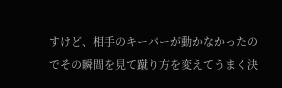すけど、相手のキーパーが動かなかったのでその瞬間を見て蹴り方を変えてうまく決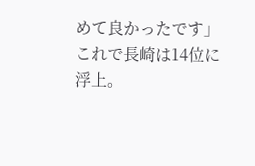めて良かったです」
これで長崎は14位に浮上。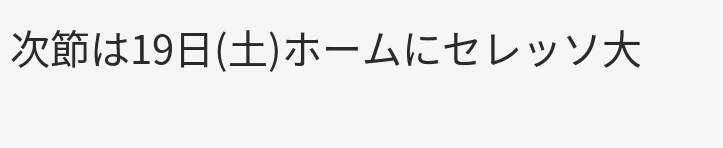次節は19日(土)ホームにセレッソ大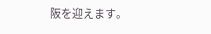阪を迎えます。